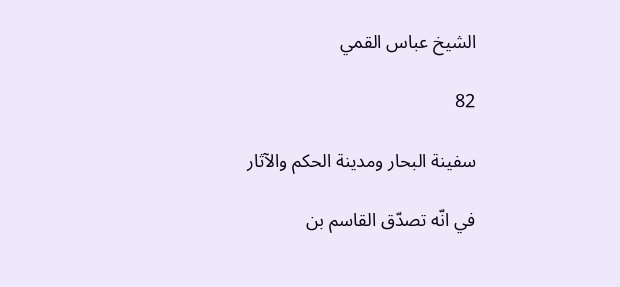الشيخ عباس القمي

82

سفينة البحار ومدينة الحكم والآثار

في انّه تصدّق القاسم بن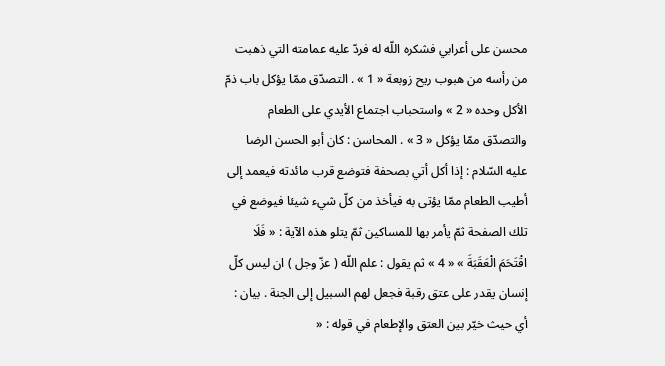محسن على أعرابي فشكره اللّه له فردّ عليه عمامته التي ذهبت من رأسه من هبوب ريح زوبعة « 1 » . التصدّق ممّا يؤكل باب ذمّ الأكل وحده « 2 » واستحباب اجتماع الأيدي على الطعام والتصدّق ممّا يؤكل « 3 » . المحاسن : كان أبو الحسن الرضا عليه السّلام : إذا أكل أتي بصحفة فتوضع قرب مائدته فيعمد إلى أطيب الطعام ممّا يؤتى به فيأخذ من كلّ شيء شيئا فيوضع في تلك الصفحة ثمّ يأمر بها للمساكين ثمّ يتلو هذه الآية : « فَلَا اقْتَحَمَ الْعَقَبَةَ » « 4 » ثم يقول : علم اللّه ( عزّ وجل ) ان ليس كلّ إنسان يقدر على عتق رقبة فجعل لهم السبيل إلى الجنة . بيان : أي حيث خيّر بين العتق والإطعام في قوله : «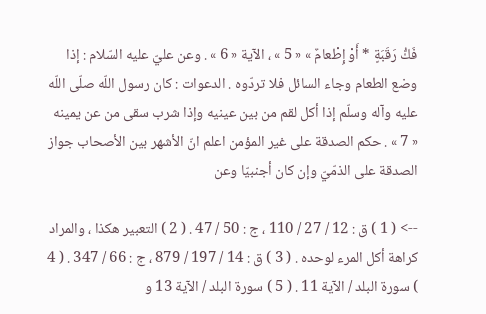فَكُّ رَقَبَةٍ * أَوْ إِطْعامٌ » « 5 » ، الآية « 6 » . وعن عليّ عليه السّلام : إذا وضع الطعام وجاء السائل فلا تردّوه . الدعوات : كان رسول اللّه صلّى اللّه عليه وآله وسلّم إذا أكل لقم من بين عينيه وإذا شرب سقى من عن يمينه « 7 » . حكم الصدقة على غير المؤمن اعلم انّ الأشهر بين الأصحاب جواز الصدقة على الذمّيّ وإن كان أجنبيّا وعن

--> ( 1 ) ق : 12 / 27 / 110 ، ج : 50 / 47 . ( 2 ) التعبير هكذا ، والمراد كراهة أكل المرء لوحده . ( 3 ) ق : 14 / 197 / 879 ، ج : 66 / 347 . ( 4 ) سورة البلد / الآية 11 . ( 5 ) سورة البلد / الآية 13 و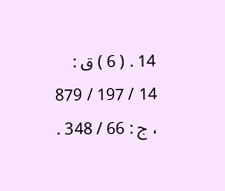14 . ( 6 ) ق : 14 / 197 / 879 ، ج : 66 / 348 .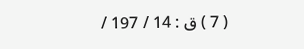( 7 ) ق : 14 / 197 /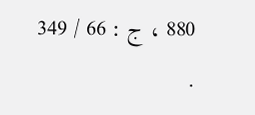880 ، ج : 66 / 349 .